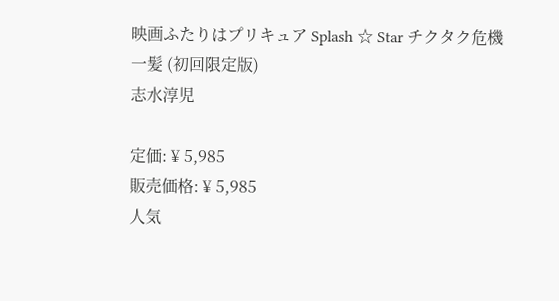映画ふたりはプリキュア Splash ☆ Star チクタク危機一髪 (初回限定版)
志水淳児

定価: ¥ 5,985
販売価格: ¥ 5,985
人気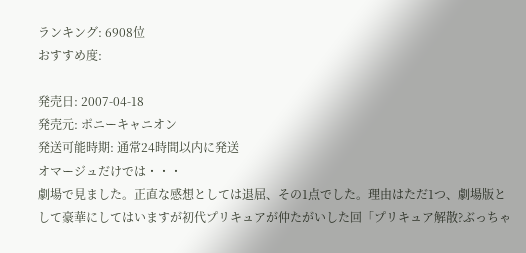ランキング: 6908位
おすすめ度:

発売日: 2007-04-18
発売元: ポニーキャニオン
発送可能時期: 通常24時間以内に発送
オマージュだけでは・・・
劇場で見ました。正直な感想としては退屈、その1点でした。理由はただ1つ、劇場版として豪華にしてはいますが初代プリキュアが仲たがいした回「プリキュア解散?ぶっちゃ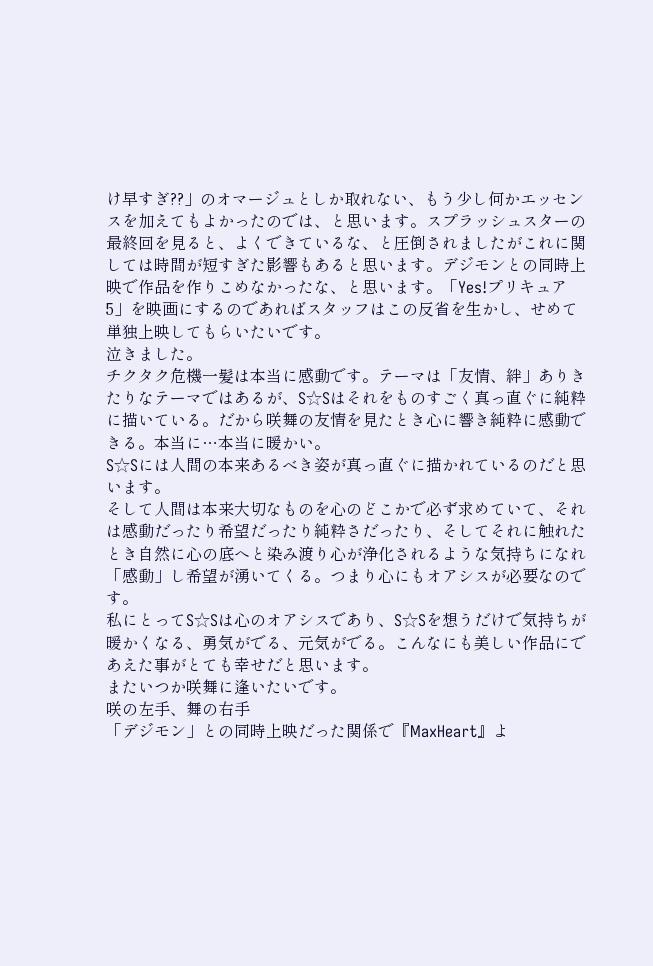け早すぎ??」のオマージュとしか取れない、もう少し何かエッセンスを加えてもよかったのでは、と思います。スプラッシュスターの最終回を見ると、よくできているな、と圧倒されましたがこれに関しては時間が短すぎた影響もあると思います。デジモンとの同時上映で作品を作りこめなかったな、と思います。「Yes!プリキュア5」を映画にするのであればスタッフはこの反省を生かし、せめて単独上映してもらいたいです。
泣きました。
チクタク危機一髪は本当に感動です。テーマは「友情、絆」ありきたりなテーマではあるが、S☆Sはそれをものすごく真っ直ぐに純粋に描いている。だから咲舞の友情を見たとき心に響き純粋に感動できる。本当に…本当に暖かい。
S☆Sには人間の本来あるべき姿が真っ直ぐに描かれているのだと思います。
そして人間は本来大切なものを心のどこかで必ず求めていて、それは感動だったり希望だったり純粋さだったり、そしてそれに触れたとき自然に心の底へと染み渡り心が浄化されるような気持ちになれ「感動」し希望が湧いてくる。つまり心にもオアシスが必要なのです。
私にとってS☆Sは心のオアシスであり、S☆Sを想うだけで気持ちが暖かくなる、勇気がでる、元気がでる。こんなにも美しい作品にであえた事がとても幸せだと思います。
またいつか咲舞に逢いたいです。
咲の左手、舞の右手
「デジモン」との同時上映だった関係で『MaxHeart』よ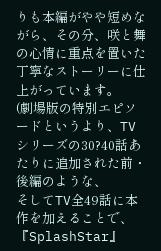りも本編がやや短めながら、その分、咲と舞の心情に重点を置いた丁寧なストーリーに仕上がっています。
(劇場版の特別エピソードというより、TVシリーズの30?40話あたりに追加された前・後編のような、
そしてTV全49話に本作を加えることで、『SplashStar』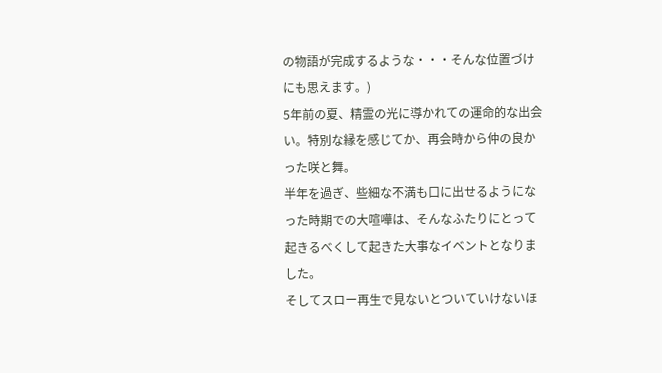の物語が完成するような・・・そんな位置づけにも思えます。)
5年前の夏、精霊の光に導かれての運命的な出会い。特別な縁を感じてか、再会時から仲の良かった咲と舞。
半年を過ぎ、些細な不満も口に出せるようになった時期での大喧嘩は、そんなふたりにとって起きるべくして起きた大事なイベントとなりました。
そしてスロー再生で見ないとついていけないほ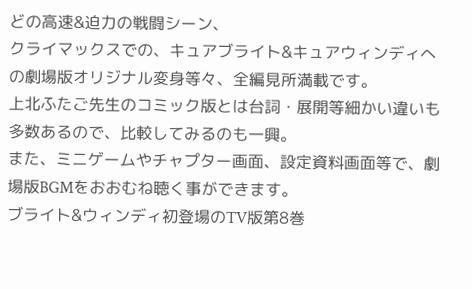どの高速&迫力の戦闘シーン、
クライマックスでの、キュアブライト&キュアウィンディへの劇場版オリジナル変身等々、全編見所満載です。
上北ふたご先生のコミック版とは台詞・展開等細かい違いも多数あるので、比較してみるのも一興。
また、ミニゲームやチャプター画面、設定資料画面等で、劇場版BGMをおおむね聴く事ができます。
ブライト&ウィンディ初登場のTV版第8巻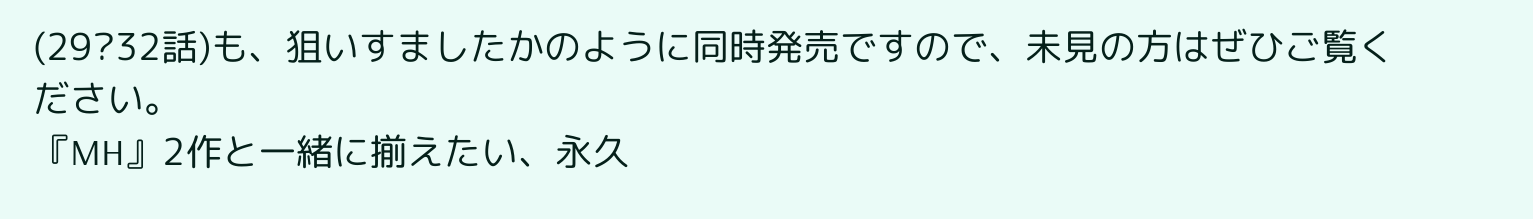(29?32話)も、狙いすましたかのように同時発売ですので、未見の方はぜひご覧ください。
『MH』2作と一緒に揃えたい、永久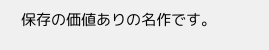保存の価値ありの名作です。